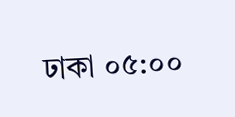ঢাকা ০৫:০০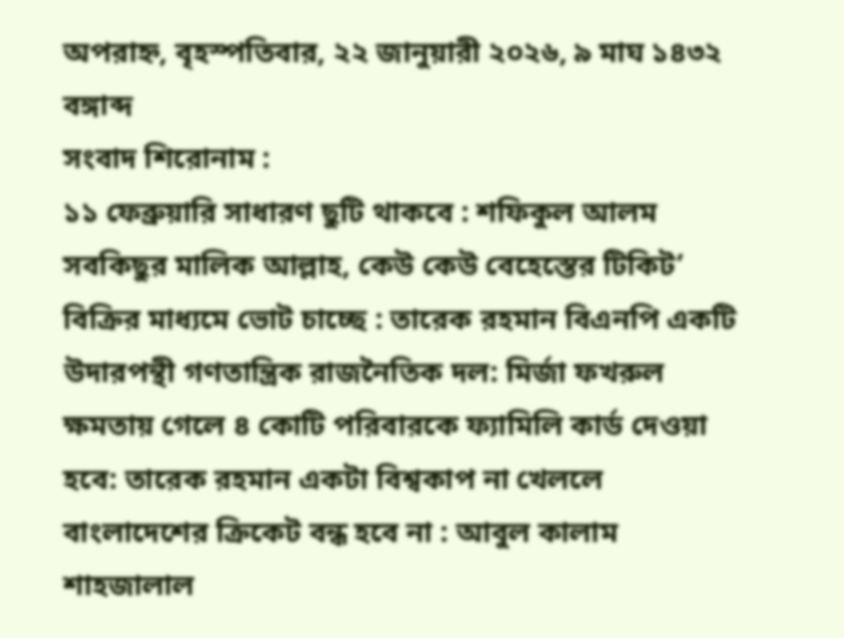অপরাহ্ন, বৃহস্পতিবার, ২২ জানুয়ারী ২০২৬, ৯ মাঘ ১৪৩২ বঙ্গাব্দ
সংবাদ শিরোনাম :
১১ ফেব্রুয়ারি সাধারণ ছুটি থাকবে : শফিকুল আলম সবকিছুর মালিক আল্লাহ, কেউ কেউ বেহেস্তের টিকিট’ বিক্রির মাধ্যমে ভোট চাচ্ছে : তারেক রহমান বিএনপি একটি উদারপন্থী গণতান্ত্রিক রাজনৈতিক দল: মির্জা ফখরুল ক্ষমতায় গেলে ৪ কোটি পরিবারকে ফ্যামিলি কার্ড দেওয়া হবে: তারেক রহমান একটা বিশ্বকাপ না খেললে বাংলাদেশের ক্রিকেট বন্ধ হবে না : আবুল কালাম শাহজালাল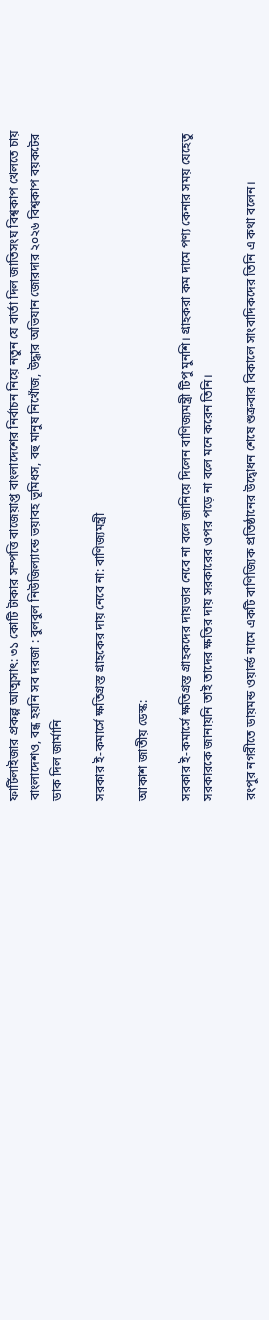ফার্টিলাইজার প্রকল্প আত্মসাৎ: ৩১ কোটি টাকার সম্পত্তি বাজেয়াপ্ত বাংলাদেশের নির্বাচন নিয়ে নতুন যে বার্তা দিল জাতিসংঘ বিশ্বকাপ খেলতে চায় বাংলাদেশও, বন্ধ হয়নি সব দরজা : বুলবুল নিউজিল্যান্ডে ভয়াবহ ভূমিধস, বহু মানুষ নিখোঁজ, উদ্ধার অভিযান জোরদার ২০২৬ বিশ্বকাপ বয়কটের ডাক দিল জার্মানি

সরকার ই-কমার্সে ক্ষতিগ্রস্ত গ্রাহকের দায় নেবে না: বাণিজ্যমন্ত্রী

আকাশ জাতীয় ডেস্ক:

সরকার ই-কমার্সে ক্ষতিগ্রস্ত গ্রাহকদের দায়ভার নেবে না বলে জানিয়ে দিলেন বাণিজ্যমন্ত্রী টিপু মুনশি। গ্রাহকরা কম দামে পণ্য কেনার সময় যেহেতু সরকারকে জানায়নি তাই তাদের ক্ষতির দায় সরকারের ওপর পড়ে না বলে মনে করেন তিনি।

রংপুর নগরীতে ডায়মন্ড ওয়ার্ল্ড নামে একটি বাণিজ্যিক প্রতিষ্ঠানের উদ্বোধন শেষে শুক্রবার বিকালে সাংবাদিকদের তিনি এ কথা বলেন।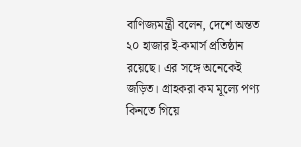বাণিজ্যমন্ত্রী বলেন, দেশে অন্তত ২০ হাজার ই-কমার্স প্রতিষ্ঠান রয়েছে। এর সঙ্গে অনেকেই জড়িত। গ্রাহকরা কম মূল্যে পণ্য কিনতে গিয়ে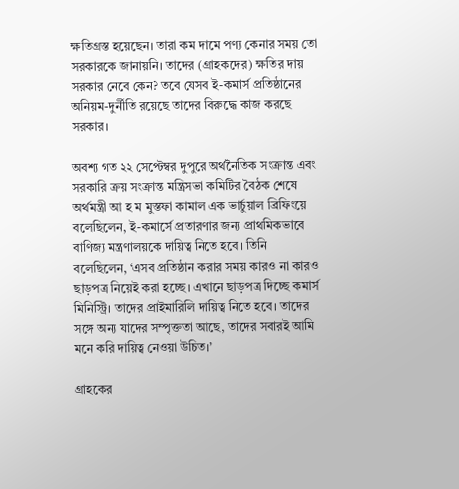ক্ষতিগ্রস্ত হয়েছেন। তারা কম দামে পণ্য কেনার সময় তো সরকারকে জানায়নি। তাদের (গ্রাহকদের) ক্ষতির দায় সরকার নেবে কেন? তবে যেসব ই-কমার্স প্রতিষ্ঠানের অনিয়ম-দুর্নীতি রয়েছে তাদের বিরুদ্ধে কাজ করছে সরকার।

অবশ্য গত ২২ সেপ্টেম্বর দুপুরে অর্থনৈতিক সংক্রান্ত এবং সরকারি ক্রয় সংক্রান্ত মন্ত্রিসভা কমিটির বৈঠক শেষে অর্থমন্ত্রী আ হ ম মুস্তফা কামাল এক ভার্চুয়াল ব্রিফিংয়ে বলেছিলেন, ই-কমার্সে প্রতারণার জন্য প্রাথমিকভাবে বাণিজ্য মন্ত্রণালয়কে দায়িত্ব নিতে হবে। তিনি বলেছিলেন, ‘এসব প্রতিষ্ঠান করার সময় কারও না কারও ছাড়পত্র নিয়েই করা হচ্ছে। এখানে ছাড়পত্র দিচ্ছে কমার্স মিনিস্ট্রি। তাদের প্রাইমারিলি দায়িত্ব নিতে হবে। তাদের সঙ্গে অন্য যাদের সম্পৃক্ততা আছে, তাদের সবারই আমি মনে করি দায়িত্ব নেওয়া উচিত।’

গ্রাহকের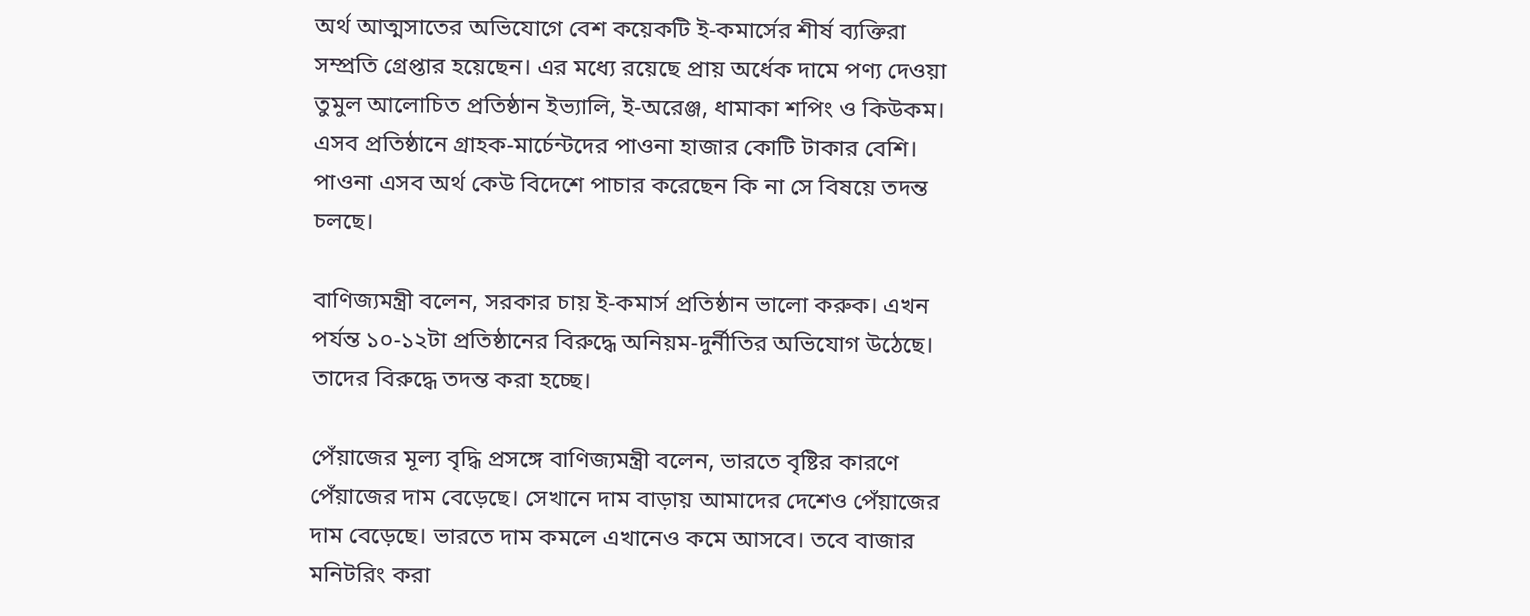অর্থ আত্মসাতের অভিযোগে বেশ কয়েকটি ই-কমার্সের শীর্ষ ব্যক্তিরা সম্প্রতি গ্রেপ্তার হয়েছেন। এর মধ্যে রয়েছে প্রায় অর্ধেক দামে পণ্য দেওয়া তুমুল আলোচিত প্রতিষ্ঠান ইভ্যালি, ই-অরেঞ্জ, ধামাকা শপিং ও কিউকম। এসব প্রতিষ্ঠানে গ্রাহক-মার্চেন্টদের পাওনা হাজার কোটি টাকার বেশি। পাওনা এসব অর্থ কেউ বিদেশে পাচার করেছেন কি না সে বিষয়ে তদন্ত চলছে।

বাণিজ্যমন্ত্রী বলেন, সরকার চায় ই-কমার্স প্রতিষ্ঠান ভালো করুক। এখন পর্যন্ত ১০-১২টা প্রতিষ্ঠানের বিরুদ্ধে অনিয়ম-দুর্নীতির অভিযোগ উঠেছে। তাদের বিরুদ্ধে তদন্ত করা হচ্ছে।

পেঁয়াজের মূল্য বৃদ্ধি প্রসঙ্গে বাণিজ্যমন্ত্রী বলেন, ভারতে বৃষ্টির কারণে পেঁয়াজের দাম বেড়েছে। সেখানে দাম বাড়ায় আমাদের দেশেও পেঁয়াজের দাম বেড়েছে। ভারতে দাম কমলে এখানেও কমে আসবে। তবে বাজার মনিটরিং করা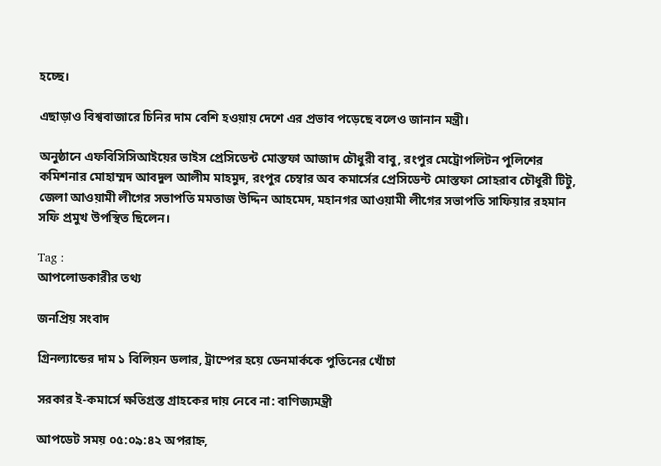হচ্ছে।

এছাড়াও বিশ্ববাজারে চিনির দাম বেশি হওয়ায় দেশে এর প্রভাব পড়েছে বলেও জানান মন্ত্রী।

অনুষ্ঠানে এফবিসিসিআইয়ের ভাইস প্রেসিডেন্ট মোস্তফা আজাদ চৌধুরী বাবু, রংপুর মেট্রোপলিটন পুলিশের কমিশনার মোহাম্মদ আবদুল আলীম মাহমুদ, রংপুর চেম্বার অব কমার্সের প্রেসিডেন্ট মোস্তফা সোহরাব চৌধুরী টিটু, জেলা আওয়ামী লীগের সভাপতি মমতাজ উদ্দিন আহমেদ, মহানগর আওয়ামী লীগের সভাপতি সাফিয়ার রহমান সফি প্রমুখ উপস্থিত ছিলেন।

Tag :
আপলোডকারীর তথ্য

জনপ্রিয় সংবাদ

গ্রিনল্যান্ডের দাম ১ বিলিয়ন ডলার, ট্রাম্পের হয়ে ডেনমার্ককে পুতিনের খোঁচা

সরকার ই-কমার্সে ক্ষতিগ্রস্ত গ্রাহকের দায় নেবে না: বাণিজ্যমন্ত্রী

আপডেট সময় ০৫:০৯:৪২ অপরাহ্ন,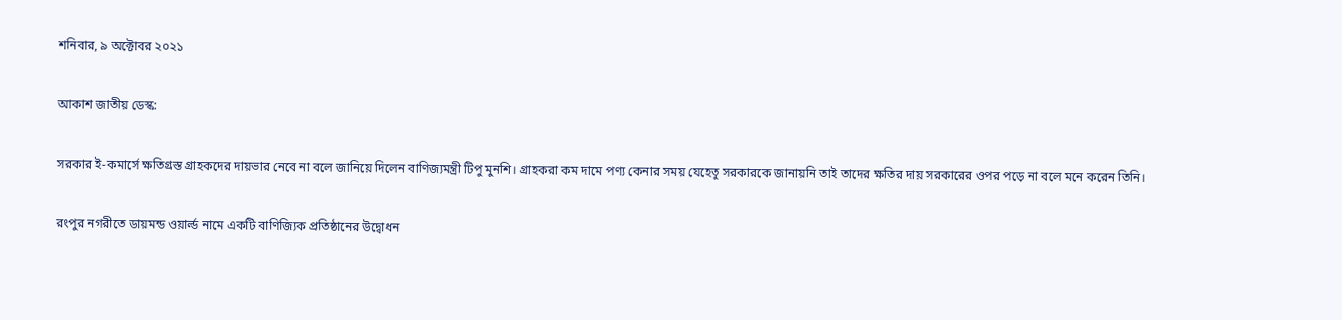শনিবার, ৯ অক্টোবর ২০২১

আকাশ জাতীয় ডেস্ক:

সরকার ই-কমার্সে ক্ষতিগ্রস্ত গ্রাহকদের দায়ভার নেবে না বলে জানিয়ে দিলেন বাণিজ্যমন্ত্রী টিপু মুনশি। গ্রাহকরা কম দামে পণ্য কেনার সময় যেহেতু সরকারকে জানায়নি তাই তাদের ক্ষতির দায় সরকারের ওপর পড়ে না বলে মনে করেন তিনি।

রংপুর নগরীতে ডায়মন্ড ওয়ার্ল্ড নামে একটি বাণিজ্যিক প্রতিষ্ঠানের উদ্বোধন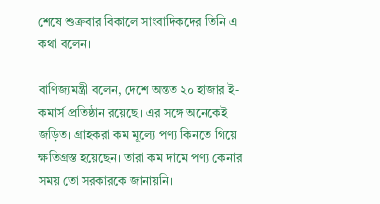শেষে শুক্রবার বিকালে সাংবাদিকদের তিনি এ কথা বলেন।

বাণিজ্যমন্ত্রী বলেন, দেশে অন্তত ২০ হাজার ই-কমার্স প্রতিষ্ঠান রয়েছে। এর সঙ্গে অনেকেই জড়িত। গ্রাহকরা কম মূল্যে পণ্য কিনতে গিয়ে ক্ষতিগ্রস্ত হয়েছেন। তারা কম দামে পণ্য কেনার সময় তো সরকারকে জানায়নি।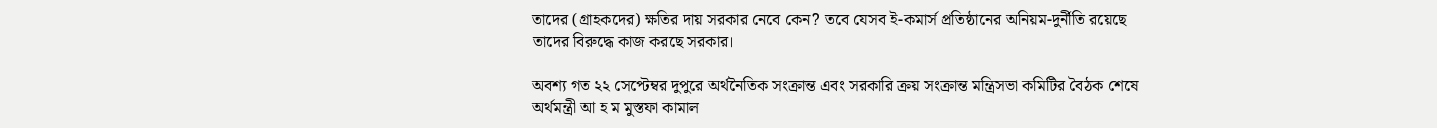তাদের (গ্রাহকদের) ক্ষতির দায় সরকার নেবে কেন? তবে যেসব ই-কমার্স প্রতিষ্ঠানের অনিয়ম-দুর্নীতি রয়েছে তাদের বিরুদ্ধে কাজ করছে সরকার।

অবশ্য গত ২২ সেপ্টেম্বর দুপুরে অর্থনৈতিক সংক্রান্ত এবং সরকারি ক্রয় সংক্রান্ত মন্ত্রিসভা কমিটির বৈঠক শেষে অর্থমন্ত্রী আ হ ম মুস্তফা কামাল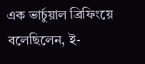এক ভার্চুয়াল ব্রিফিংয়ে বলেছিলেন, ই-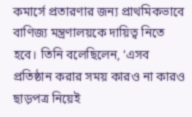কমার্সে প্রতারণার জন্য প্রাথমিকভাবে বাণিজ্য মন্ত্রণালয়কে দায়িত্ব নিতে হবে। তিনি বলেছিলেন, ‘এসব প্রতিষ্ঠান করার সময় কারও না কারও ছাড়পত্র নিয়েই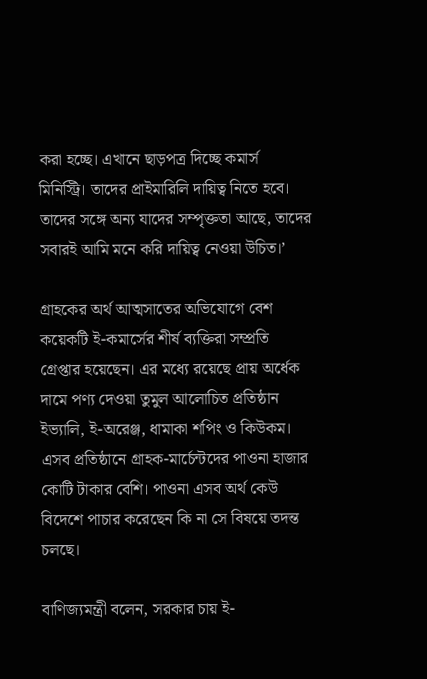করা হচ্ছে। এখানে ছাড়পত্র দিচ্ছে কমার্স মিনিস্ট্রি। তাদের প্রাইমারিলি দায়িত্ব নিতে হবে। তাদের সঙ্গে অন্য যাদের সম্পৃক্ততা আছে, তাদের সবারই আমি মনে করি দায়িত্ব নেওয়া উচিত।’

গ্রাহকের অর্থ আত্মসাতের অভিযোগে বেশ কয়েকটি ই-কমার্সের শীর্ষ ব্যক্তিরা সম্প্রতি গ্রেপ্তার হয়েছেন। এর মধ্যে রয়েছে প্রায় অর্ধেক দামে পণ্য দেওয়া তুমুল আলোচিত প্রতিষ্ঠান ইভ্যালি, ই-অরেঞ্জ, ধামাকা শপিং ও কিউকম। এসব প্রতিষ্ঠানে গ্রাহক-মার্চেন্টদের পাওনা হাজার কোটি টাকার বেশি। পাওনা এসব অর্থ কেউ বিদেশে পাচার করেছেন কি না সে বিষয়ে তদন্ত চলছে।

বাণিজ্যমন্ত্রী বলেন, সরকার চায় ই-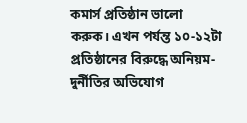কমার্স প্রতিষ্ঠান ভালো করুক। এখন পর্যন্ত ১০-১২টা প্রতিষ্ঠানের বিরুদ্ধে অনিয়ম-দুর্নীতির অভিযোগ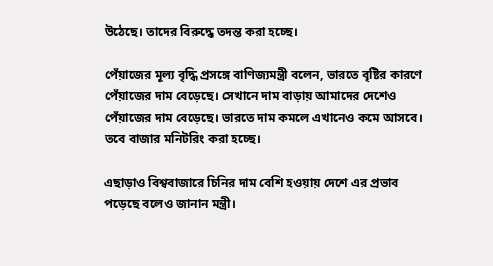উঠেছে। তাদের বিরুদ্ধে তদন্ত করা হচ্ছে।

পেঁয়াজের মূল্য বৃদ্ধি প্রসঙ্গে বাণিজ্যমন্ত্রী বলেন, ভারতে বৃষ্টির কারণে পেঁয়াজের দাম বেড়েছে। সেখানে দাম বাড়ায় আমাদের দেশেও পেঁয়াজের দাম বেড়েছে। ভারতে দাম কমলে এখানেও কমে আসবে। তবে বাজার মনিটরিং করা হচ্ছে।

এছাড়াও বিশ্ববাজারে চিনির দাম বেশি হওয়ায় দেশে এর প্রভাব পড়েছে বলেও জানান মন্ত্রী।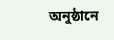অনুষ্ঠানে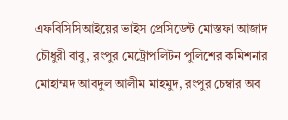এফবিসিসিআইয়ের ভাইস প্রেসিডেন্ট মোস্তফা আজাদ চৌধুরী বাবু, রংপুর মেট্রোপলিটন পুলিশের কমিশনার মোহাম্মদ আবদুল আলীম মাহমুদ, রংপুর চেম্বার অব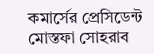কমার্সের প্রেসিডেন্ট মোস্তফা সোহরাব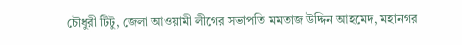চৌধুরী টিটু, জেলা আওয়ামী লীগের সভাপতি মমতাজ উদ্দিন আহমেদ, মহানগর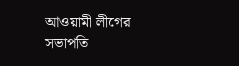আওয়ামী লীগের সভাপতি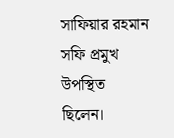সাফিয়ার রহমান সফি প্রমুখ উপস্থিত ছিলেন।